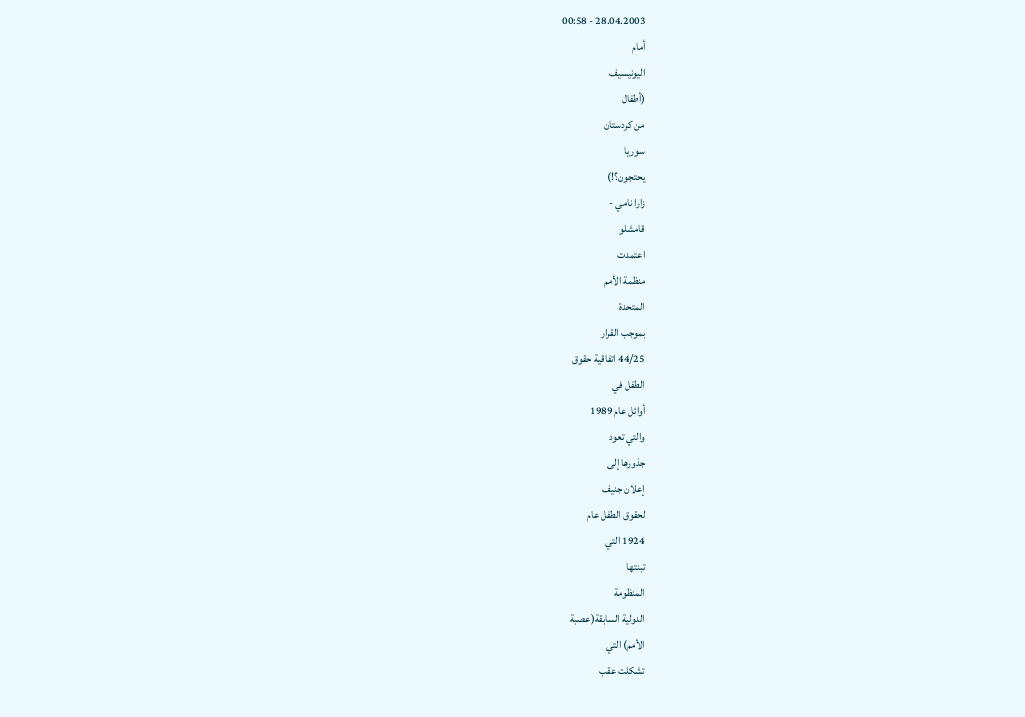28.04.2003 - 00:58
أمام
اليونيسيف
(أطفال
من كردستان
سوريا
يحتجون؟!)
زارا نامي -
قامشلو
اعتمدت
منظمة الأمم
المتحدة
بموجب القرار
44/25 اتفاقية حقوق
الطفل في
أوائل عام 1989
والتي تعود
جذورها إلى
إعلان جنيف
لحقوق الطفل عام
1924 التي
تبنتها
المنظومة
الدولية السابقة(عصبة
الأمم) التي
تشكلت عقب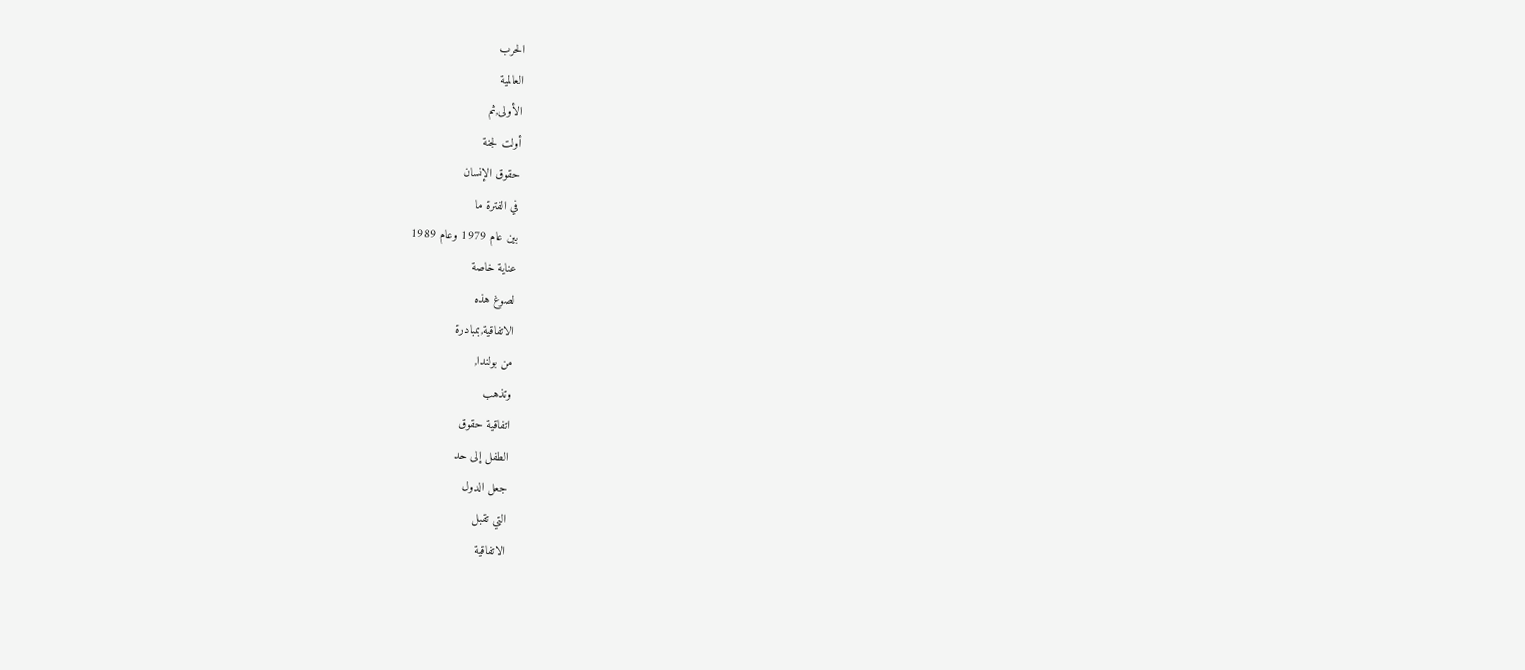الحرب
العالمية
الأولى,ثم
أولت لجنة
حقوق الإنسان
في الفترة ما
بين عام 1979 وعام 1989
عناية خاصة
لصوغ هذه
الاتفاقية,بمبادرة
من بولندا,
وتذهب
اتفاقية حقوق
الطفل إلى حد
جعل الدول
التي تقبل
الاتفاقية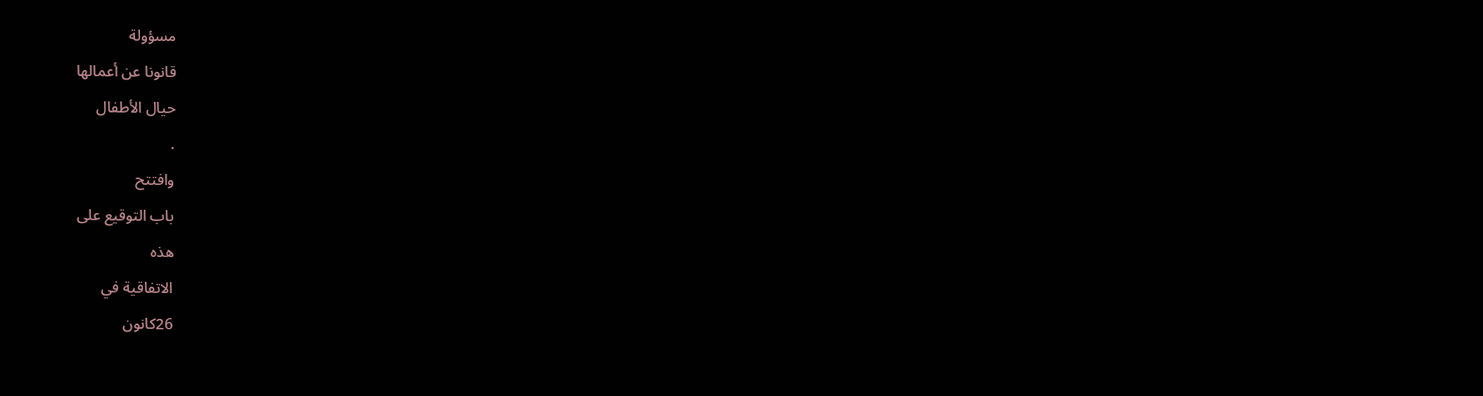مسؤولة
قانونا عن أعمالها
حيال الأطفال
.
وافتتح
باب التوقيع على
هذه
الاتفاقية في
26كانون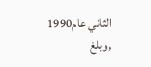الثاني عام1990
,وبلغ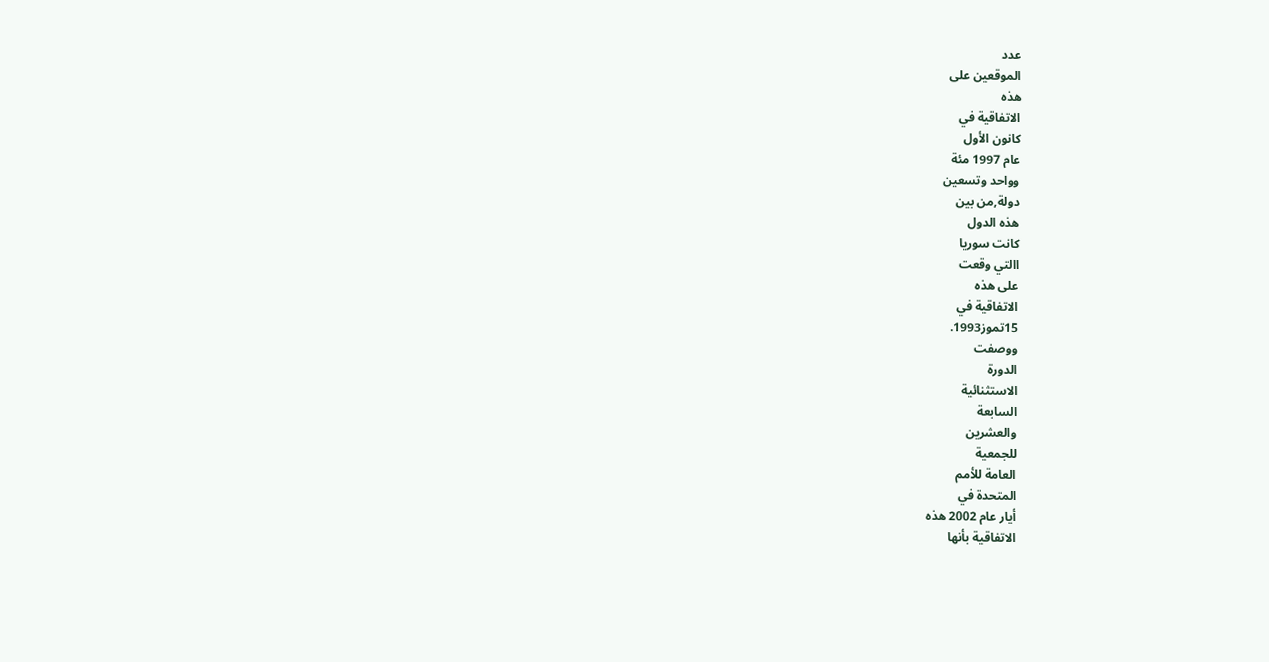عدد
الموقعين على
هذه
الاتفاقية في
كانون الأول
عام 1997 مئة
وواحد وتسعين
دولة,من بين
هذه الدول
كانت سوريا
االتي وقعت
على هذه
الاتفاقية في
15تموز1993.
ووصفت
الدورة
الاستثنائية
السابعة
والعشرين
للجمعية
العامة للأمم
المتحدة في
أيار عام 2002 هذه
الاتفاقية بأنها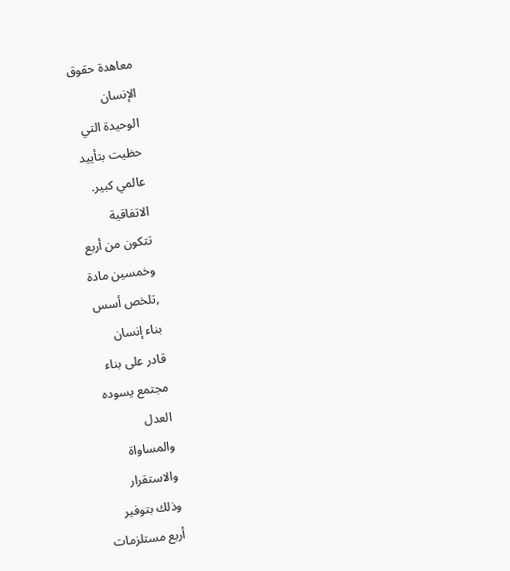معاهدة حقوق
الإنسان
الوحيدة التي
حظيت بتأييد
عالمي كبير.
الاتفاقية
تتكون من أربع
وخمسين مادة
,تلخص أسس
بناء إنسان
قادر على بناء
مجتمع يسوده
العدل
والمساواة
والاستقرار
وذلك بتوفير
أربع مستلزمات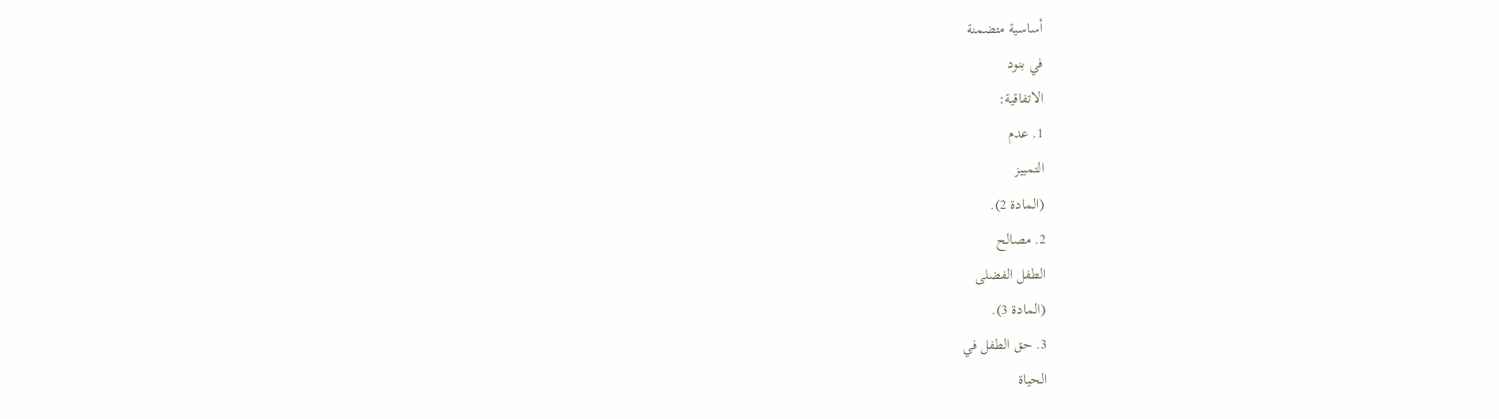أساسية متضمنة
في بنود
الاتفاقية:
1. عدم
التمييز
(المادة 2).
2. مصالح
الطفل الفضلى
(المادة 3).
3. حق الطفل في
الحياة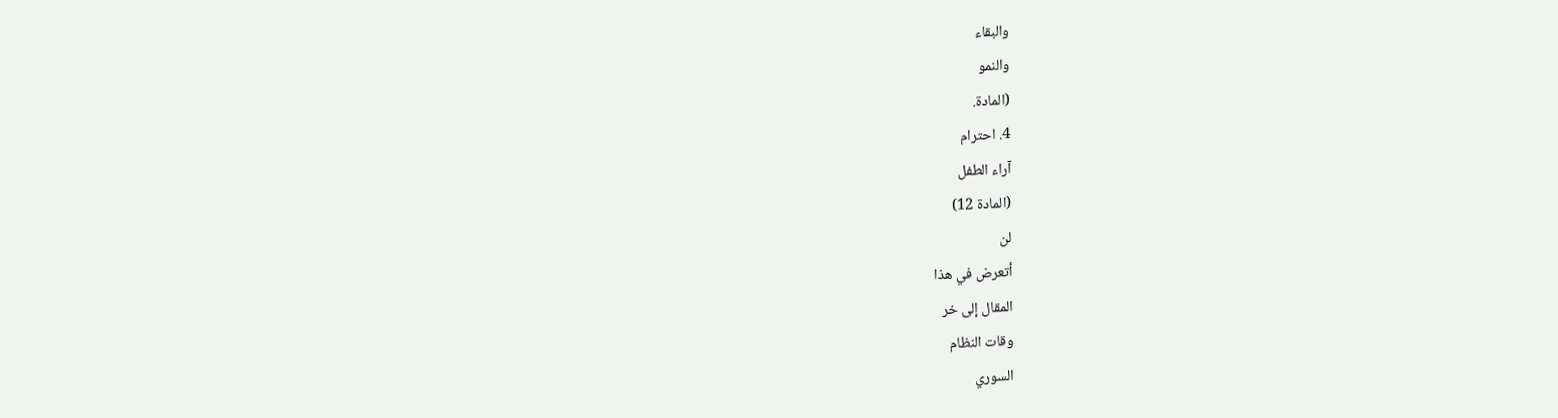والبقاء
والنمو
(المادة.
4. احترام
آراء الطفل
(المادة 12)
لن
أتعرض في هذا
المقال إلى خر
وقات النظام
السوري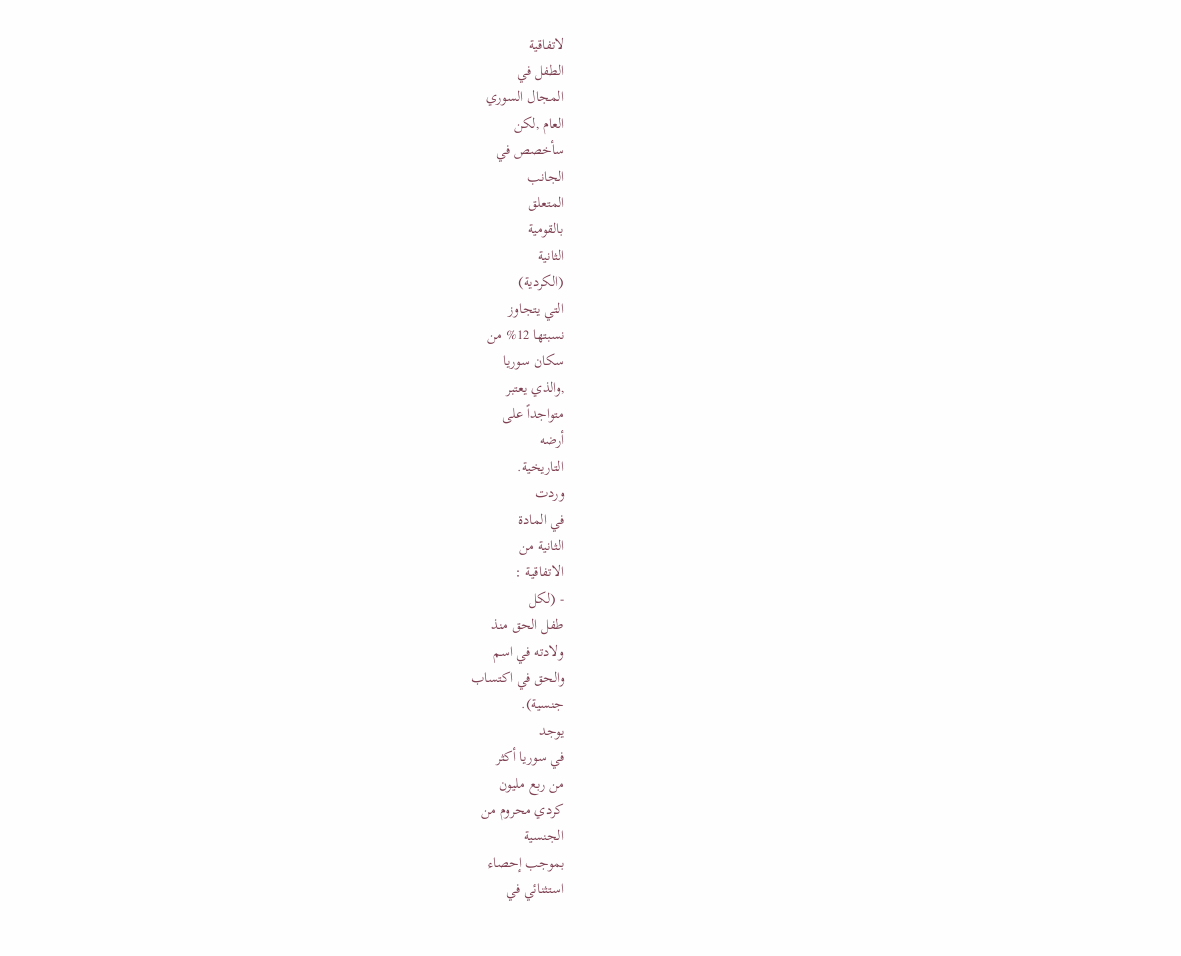لاتفاقية
الطفل في
المجال السوري
العام ,لكن
سأخصص في
الجانب
المتعلق
بالقومية
الثانية
(الكردية)
التي يتجاوز
نسبتها 12% من
سكان سوريا
,والذي يعتبر
متواجداً على
أرضه
التاريخية.
وردت
في المادة
الثانية من
الاتفاقية :
- (لكل
طفل الحق منذ
ولادته في اسم
والحق في اكتساب
جنسية).
يوجد
في سوريا أكثر
من ربع مليون
كردي محروم من
الجنسية
بموجب إحصاء
استثنائي في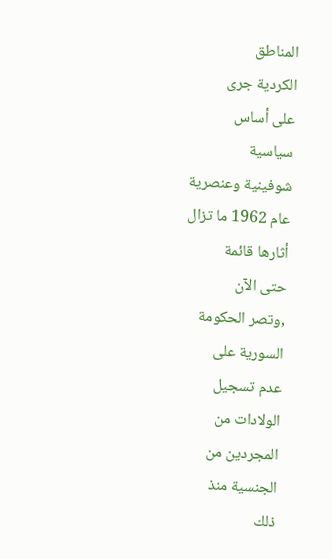المناطق
الكردية جرى
على أساس
سياسية
شوفينية وعنصرية
عام 1962 ما تزال
أثارها قائمة
حتى الآن
,وتصر الحكومة
السورية على
عدم تسجيل
الولادات من
المجردين من
الجنسية منذ
ذلك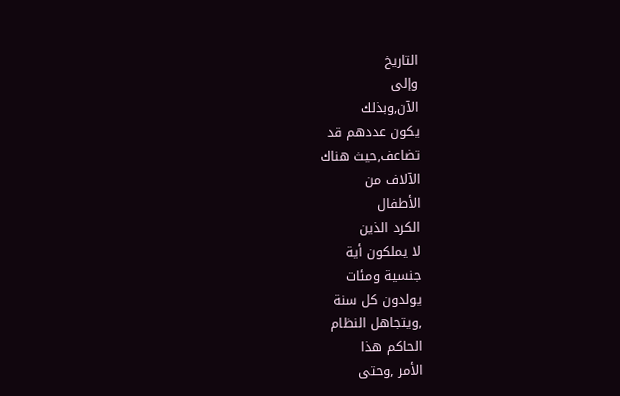التاريخ
وإلى
الآن,وبذلك
يكون عددهم قد
تضاعف,حيث هناك
الآلاف من
الأطفال
الكرد الذين
لا يملكون أية
جنسية ومئات
يولدون كل سنة
,ويتجاهل النظام
الحاكم هذا
الأمر ,وحتى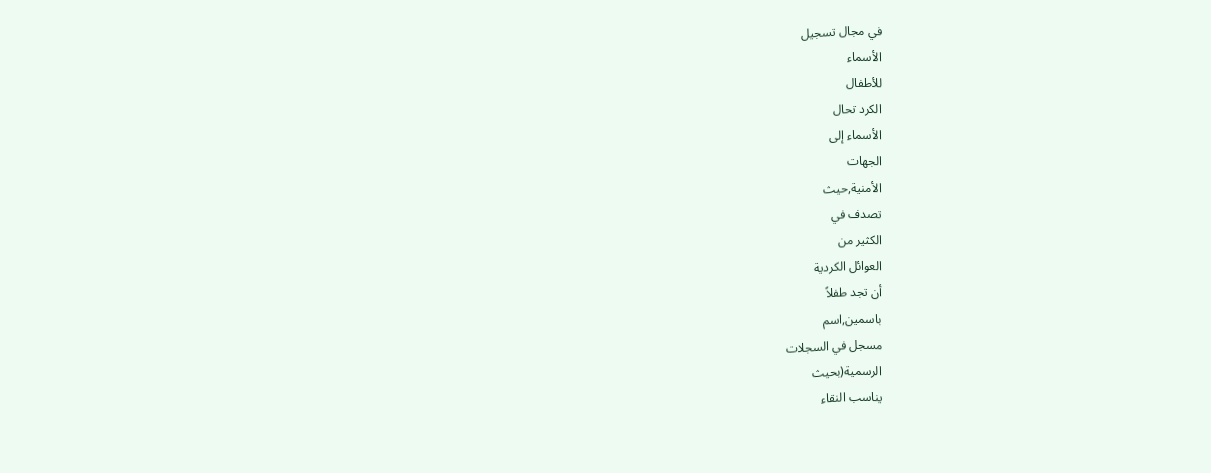في مجال تسجيل
الأسماء
للأطفال
الكرد تحال
الأسماء إلى
الجهات
الأمنية,حيث
تصدف في
الكثير من
العوائل الكردية
أن تجد طفلاً
باسمين,اسم
مسجل في السجلات
الرسمية(بحيث
يناسب النقاء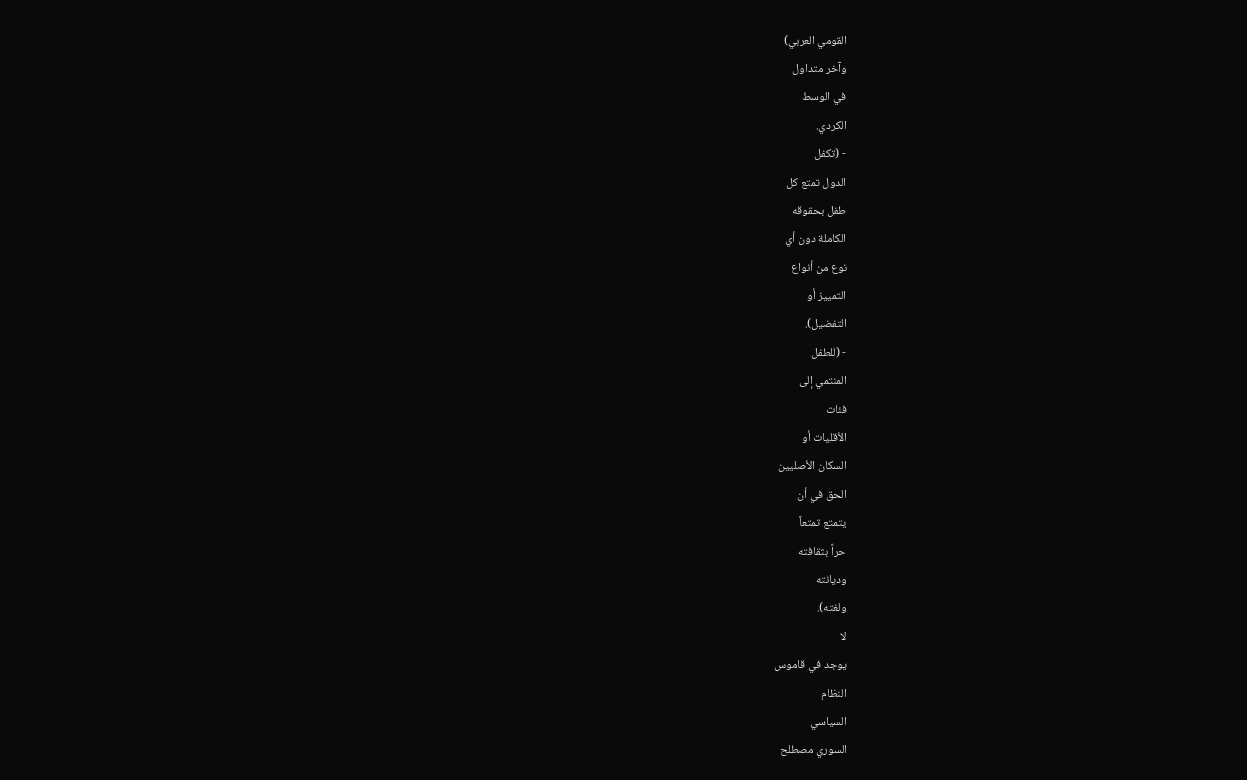القومي العربي)
وآخر متداول
في الوسط
الكردي.
- (تكفل
الدول تمتع كل
طفل بحقوقه
الكاملة دون أي
نوع من أنواع
التمييز أو
التفضيل).
- (للطفل
المنتمي إلى
فئات
الأقليات أو
السكان الأصليين
الحق في أن
يتمتع تمتعاً
حراً بثقافته
وديانته
ولغته).
لا
يوجد في قاموس
النظام
السياسي
السوري مصطلح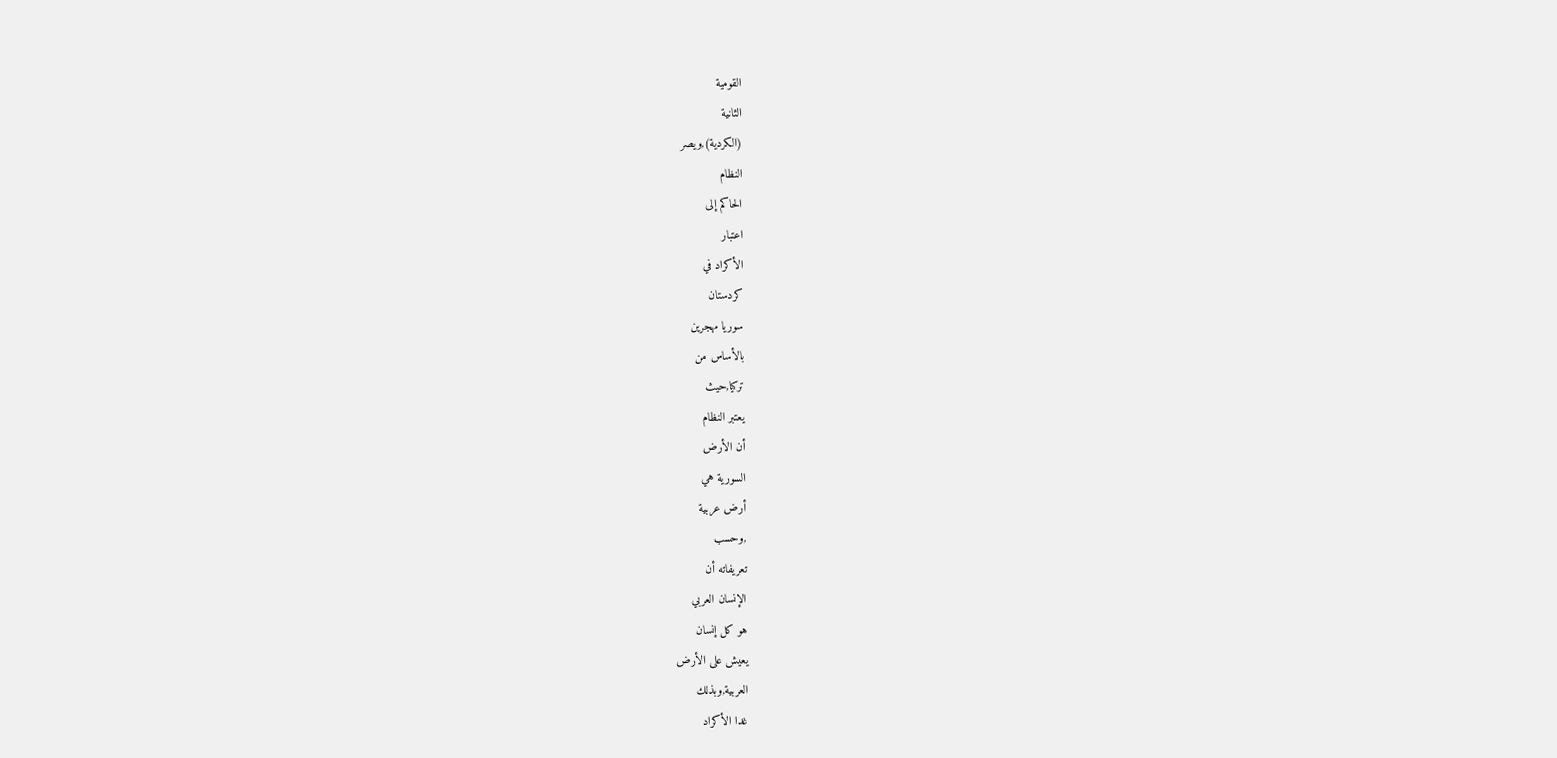القومية
الثانية
(الكردية),ويصر
النظام
الحاكم إلى
اعتبار
الأكراد في
كردستان
سوريا مهجرين
بالأساس من
تركيا,حيث
يعتبر النظام
أن الأرض
السورية هي
أرض عربية
,وحسب
تعريفاته أن
الإنسان العربي
هو كل إنسان
يعيش على الأرض
العربية,وبذلك
غدا الأكراد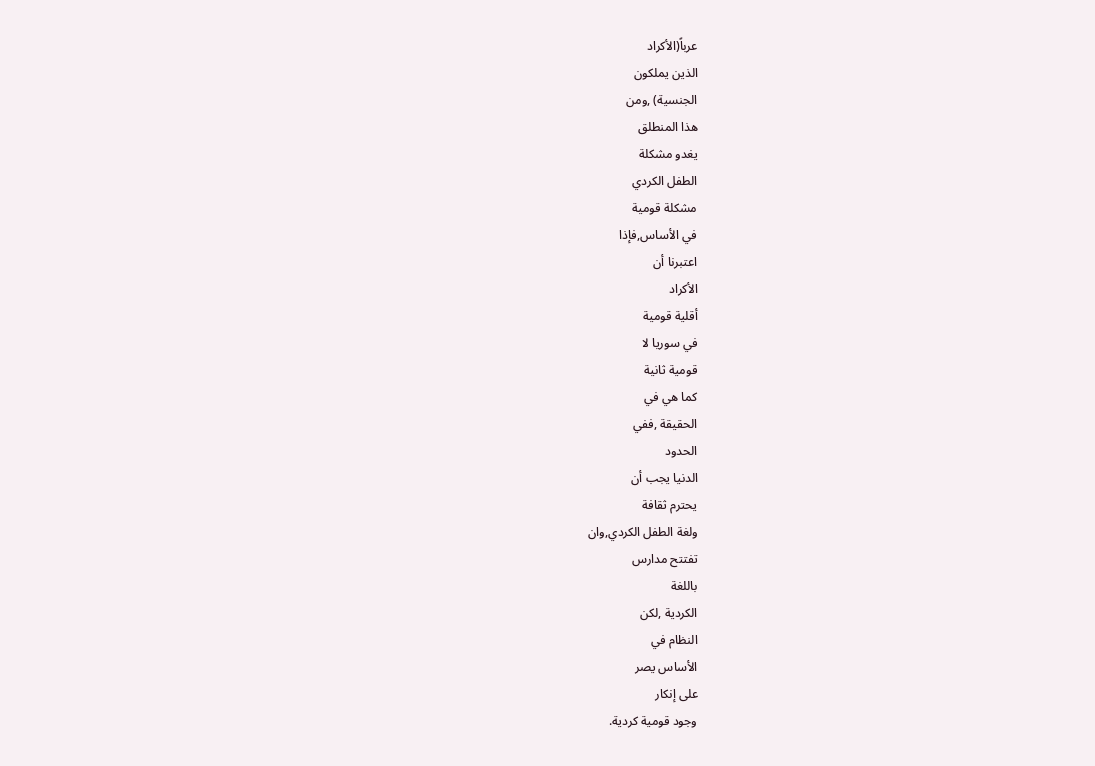عرباً(الأكراد
الذين يملكون
الجنسية) ,ومن
هذا المنطلق
يغدو مشكلة
الطفل الكردي
مشكلة قومية
في الأساس,فإذا
اعتبرنا أن
الأكراد
أقلية قومية
في سوريا لا
قومية ثانية
كما هي في
الحقيقة ,ففي
الحدود
الدنيا يجب أن
يحترم ثقافة
ولغة الطفل الكردي,وان
تفتتح مدارس
باللغة
الكردية ,لكن
النظام في
الأساس يصر
على إنكار
وجود قومية كردية.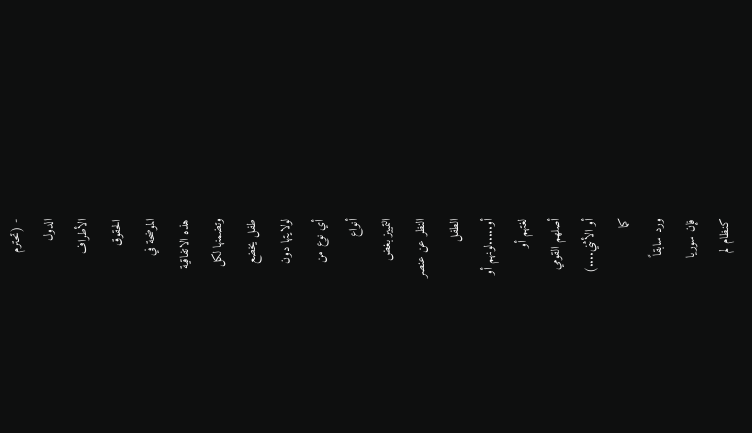- (تحترم
الدول
الأطراف
الحقوق
الموضحة في
هذه الاتفاقية
وتضمنها لكل
طفل يخضع
لولايتها دون
أي نوع من
أنواع
التمييز بغض
النظر عن عنصر
الطفل
أو.....لونهم أو
لغتهم أو
أصلهم القومي
أو الأثني....)
كما
ورد سابقاً
فإن سوريا
كنظام لم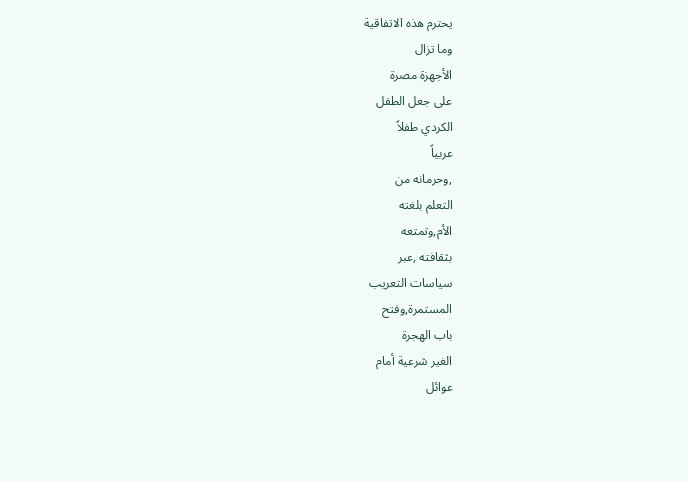يحترم هذه الاتفاقية
وما تزال
الأجهزة مصرة
على جعل الطفل
الكردي طفلاً
عربياً
,وحرمانه من
التعلم بلغته
الأم,وتمتعه
بثقافته ,عبر
سياسات التعريب
المستمرة,وفتح
باب الهجرة
الغير شرعية أمام
عوائل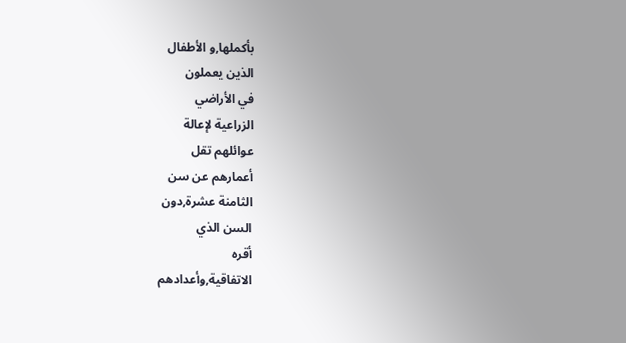بأكملها,و الأطفال
الذين يعملون
في الأراضي
الزراعية لإعالة
عوائلهم تقل
أعمارهم عن سن
الثامنة عشرة,دون
السن الذي
أقره
الاتفاقية,وأعدادهم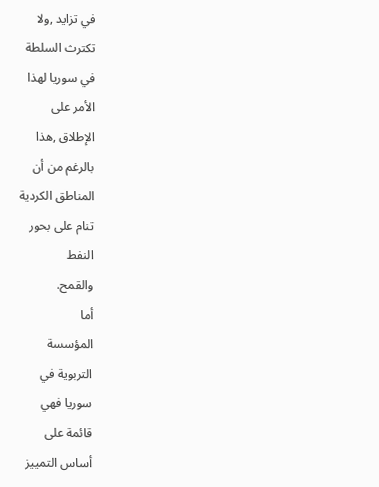في تزايد ,ولا
تكترث السلطة
في سوريا لهذا
الأمر على
الإطلاق ,هذا
بالرغم من أن
المناطق الكردية
تنام على بحور
النفط
والقمح.
أما
المؤسسة
التربوية في
سوريا فهي
قائمة على
أساس التمييز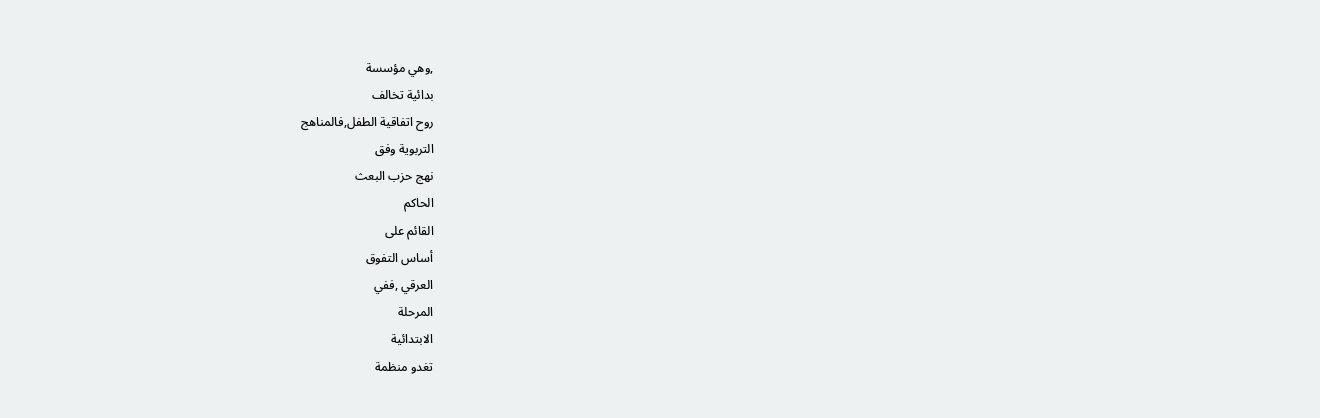,وهي مؤسسة
بدائية تخالف
روح اتفاقية الطفل,فالمناهج
التربوية وفق
نهج حزب البعث
الحاكم
القائم على
أساس التفوق
العرقي ,ففي
المرحلة
الابتدائية
تغدو منظمة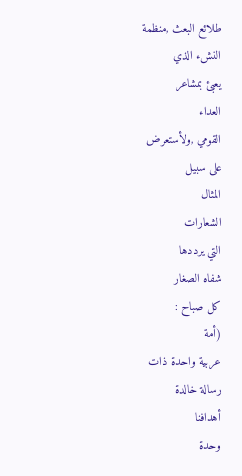طلائع البعث ,منظمة
النشء الذي
يعبئ بمشاعر
العداء
القومي ,ولأستعرض
على سبيل
المثال
الشعارات
التي يرددها
شفاه الصغار
كل صباح :
(أمة
عربية واحدة ذات
رسالة خالدة
أهدافنا
وحدة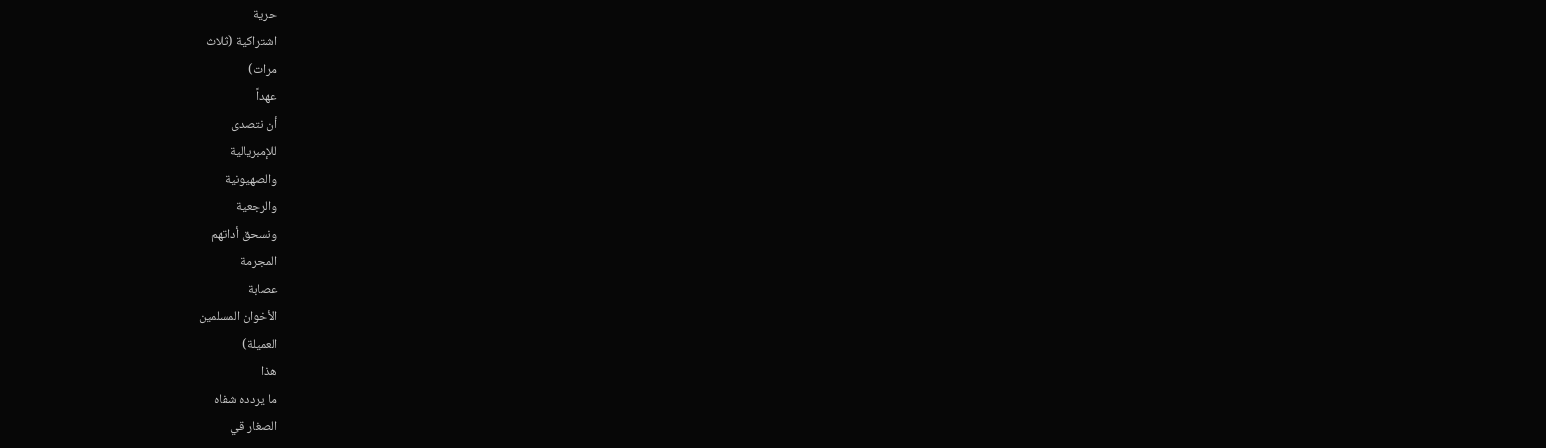حرية
اشتراكية (ثلاث
مرات)
عهداً
أن نتصدى
للإمبريالية
والصهيونية
والرجعية
ونسحق أداتهم
المجرمة
عصابة
الأخوان المسلمين
العميلة)
هذا
ما يردده شفاه
الصغار قي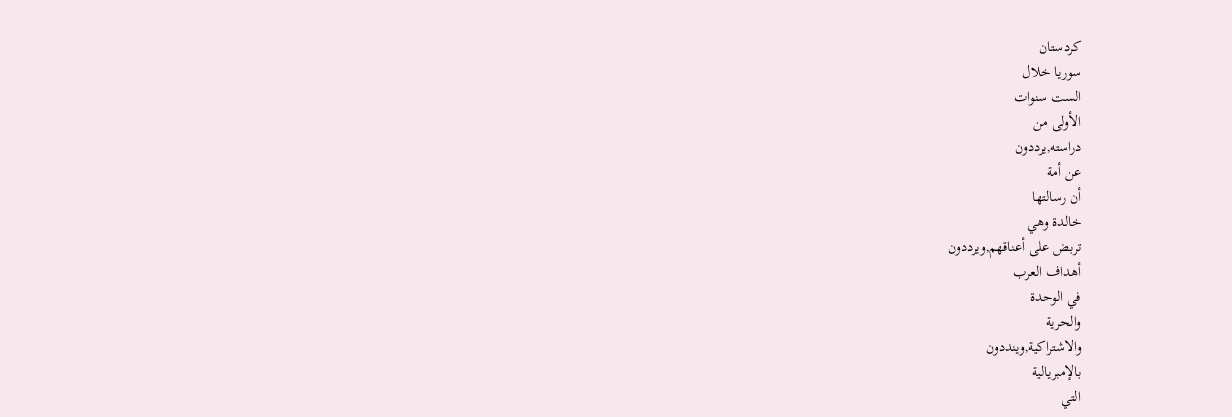كردستان
سوريا خلال
الست سنوات
الأولى من
دراسته,يرددون
عن أمة
أن رسالتها
خالدة وهي
تربض على أعناقهم,ويرددون
أهداف العرب
في الوحدة
والحرية
والاشتراكية,وينددون
بالإمبريالية
التي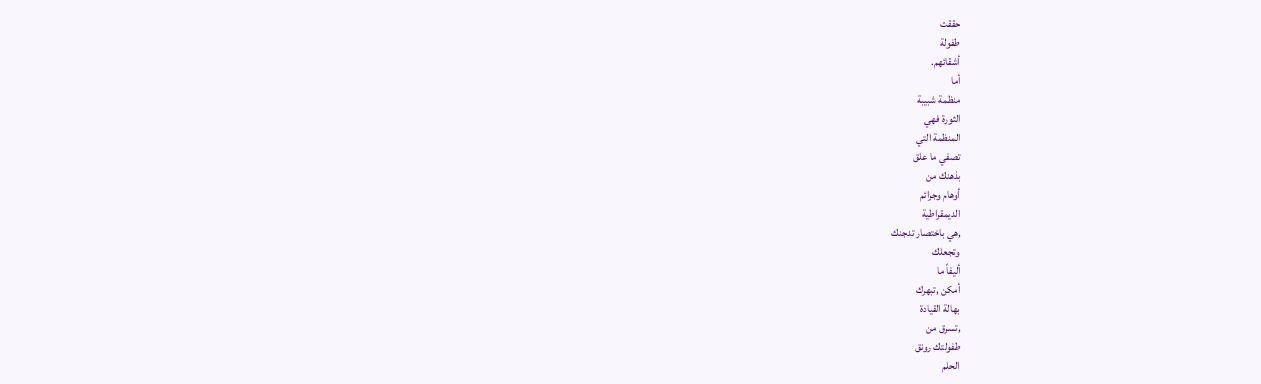حققت
طفولة
أشقائهم.
أما
منظمة شبيبة
الثورة فهي
المنظمة التي
تصفي ما علق
بذهنك من
أوهام وجرائم
الديمقراطية
,هي باختصار تدجنك
وتجعلك
أليفاً ما
أمكن ,تبهرك
بهالة القيادة
,تسرق من
طفولتك رونق
الحلم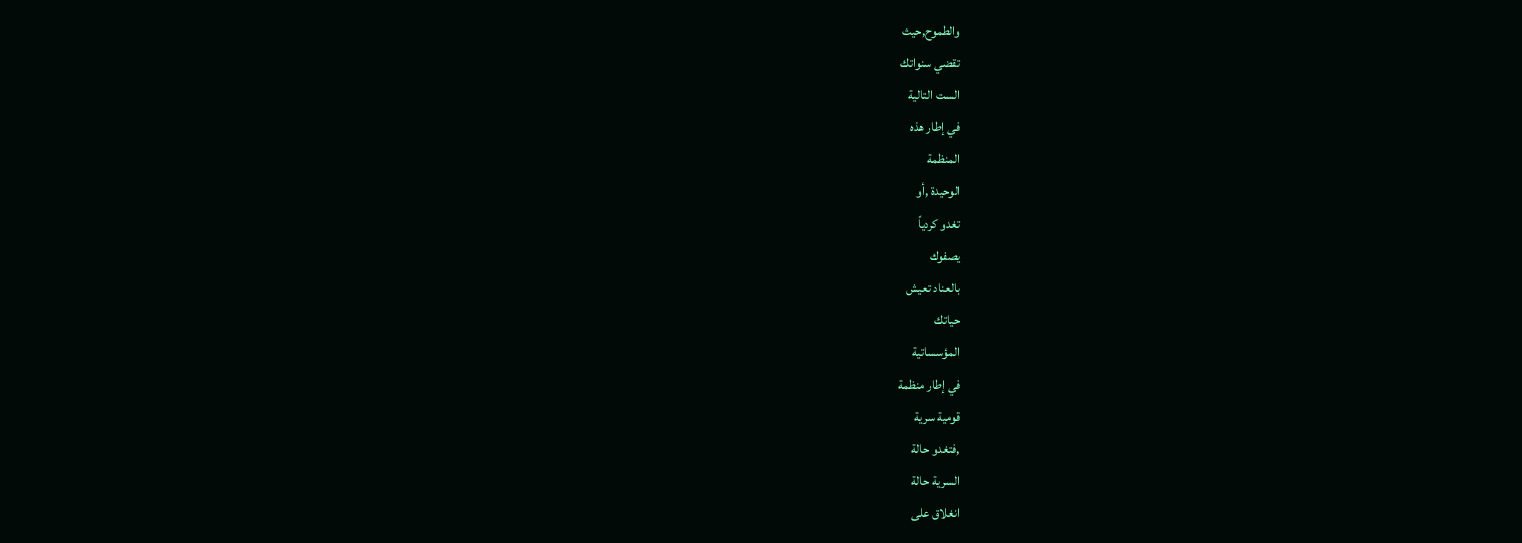والطموح,حيث
تقضي سنواتك
الست التالية
في إطار هذه
المنظمة
الوحيدة ,أو
تغدو كردياً
يصفوك
بالعناد تعيش
حياتك
المؤسساتية
في إطار منظمة
قومية سرية
,فتغدو حالة
السرية حالة
انغلاق على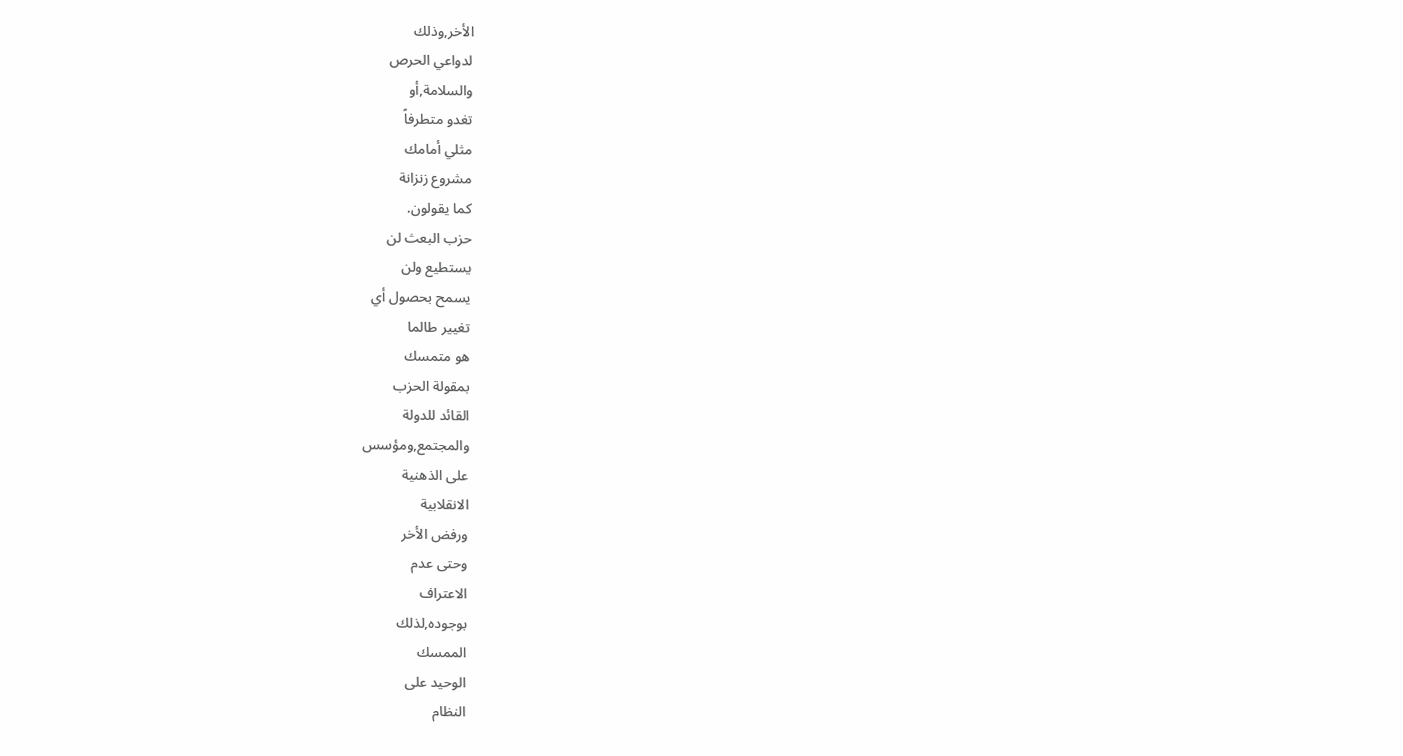الأخر,وذلك
لدواعي الحرص
والسلامة,أو
تغدو متطرفاً
مثلي أمامك
مشروع زنزانة
كما يقولون.
حزب البعث لن
يستطيع ولن
يسمح بحصول أي
تغيير طالما
هو متمسك
بمقولة الحزب
القائد للدولة
والمجتمع,ومؤسس
على الذهنية
الانقلابية
ورفض الأخر
وحتى عدم
الاعتراف
بوجوده,لذلك
الممسك
الوحيد على
النظام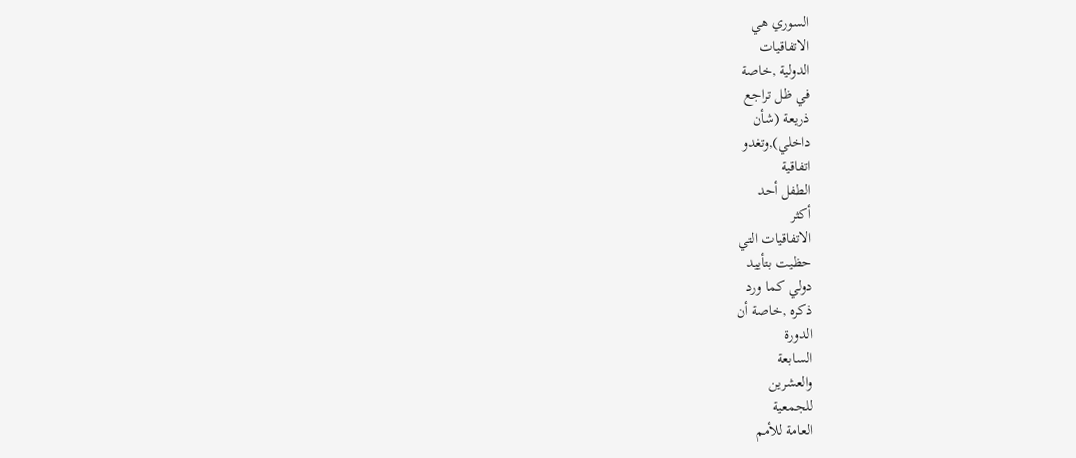السوري هي
الاتفاقيات
الدولية ,خاصة
في ظل تراجع
ذريعة (شأن
داخلي),وتغدو
اتفاقية
الطفل أحد
أكثر
الاتفاقيات التي
حظيت بتأييد
دولي كما ورد
ذكره ,خاصة أن
الدورة
السابعة
والعشرين
للجمعية
العامة للأمم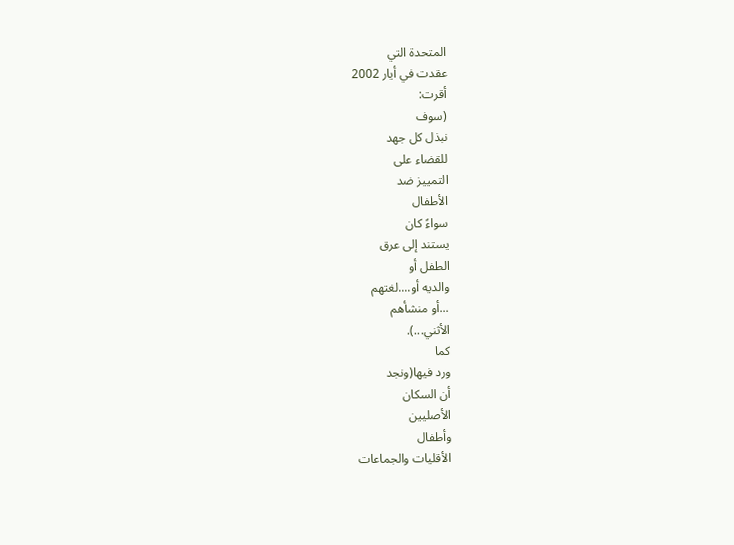المتحدة التي
عقدت في أيار 2002
أقرت:
(سوف
نبذل كل جهد
للقضاء على
التمييز ضد
الأطفال
سواءً كان
يستند إلى عرق
الطفل أو
والديه أو....لغتهم
...أو منشأهم
الأثني...).
كما
ورد فيها(ونجد
أن السكان
الأصليين
وأطفال
الأقليات والجماعات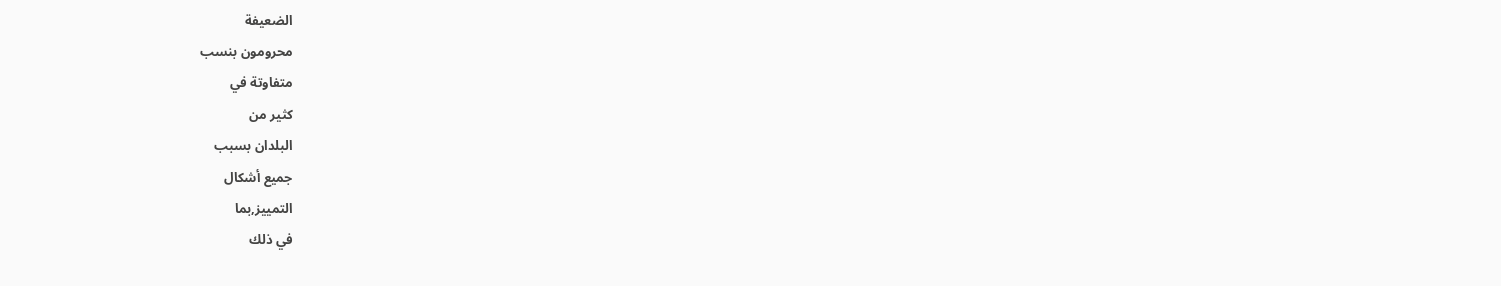الضعيفة
محرومون بنسب
متفاوتة في
كثير من
البلدان بسبب
جميع أشكال
التمييز,بما
في ذلك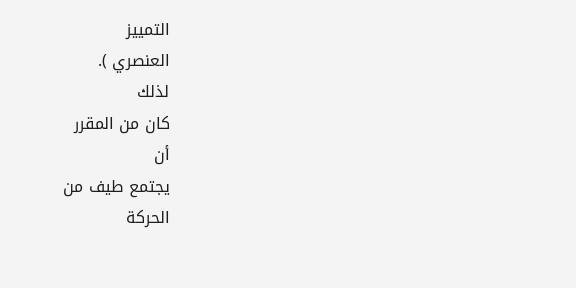التمييز
العنصري ).
لذلك
كان من المقرر
أن
يجتمع طيف من
الحركة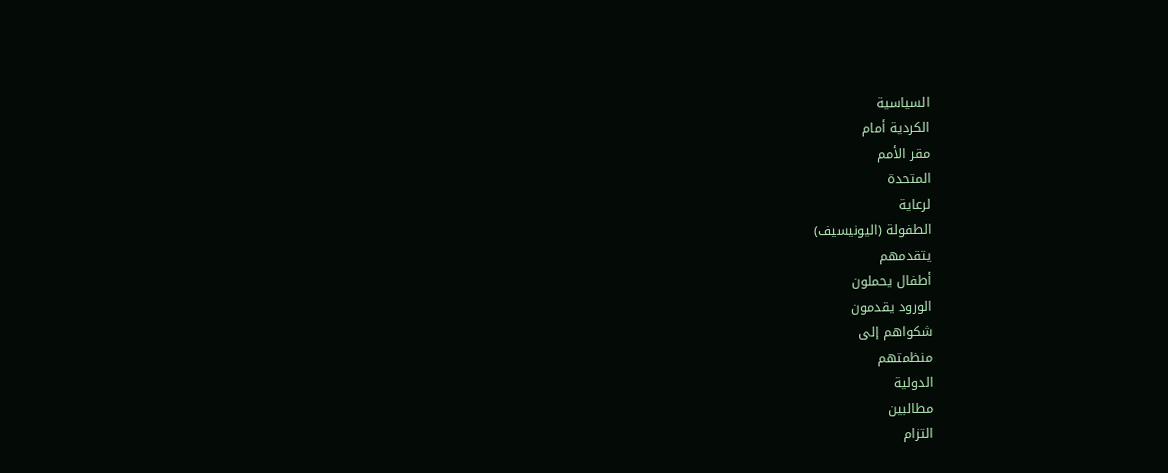السياسية
الكردية أمام
مقر الأمم
المتحدة
لرعاية
الطفولة (اليونيسيف)
يتقدمهم
أطفال يحملون
الورود يقدمون
شكواهم إلى
منظمتهم
الدولية
مطالبين
التزام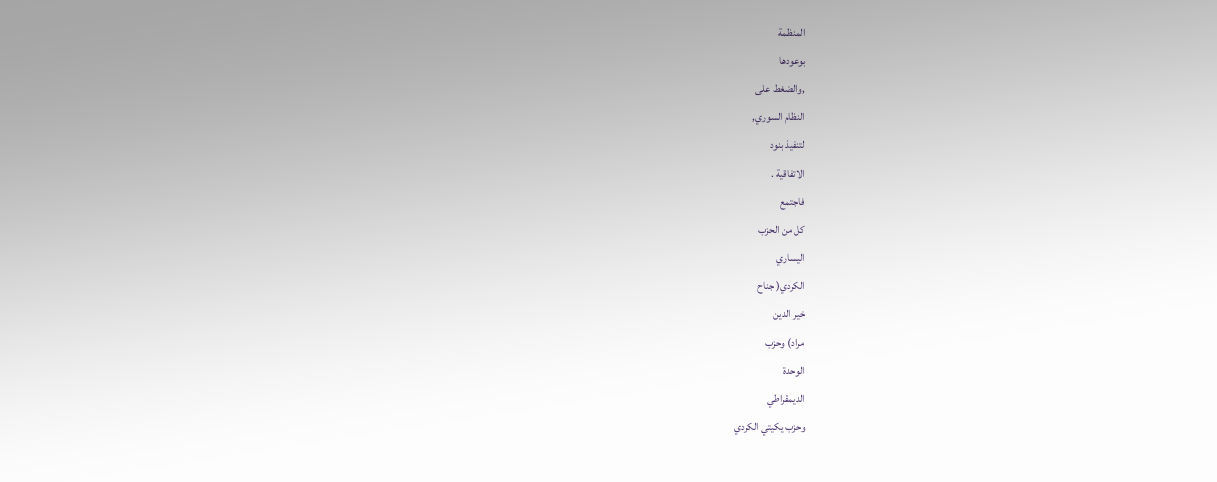المنظمة
بوعودها
,والضغط على
النظام السوري,
لتنفيذ بنود
الاتفاقية .
فاجتمع
كل من الحزب
اليساري
الكردي( جناح
خير الدين
مراد) وحزب
الوحدة
الديمقراطي
وحزب يكيتي الكردي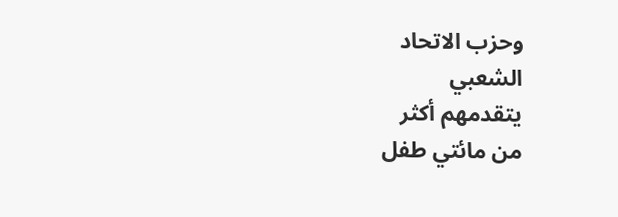وحزب الاتحاد
الشعبي
يتقدمهم أكثر
من مائتي طفل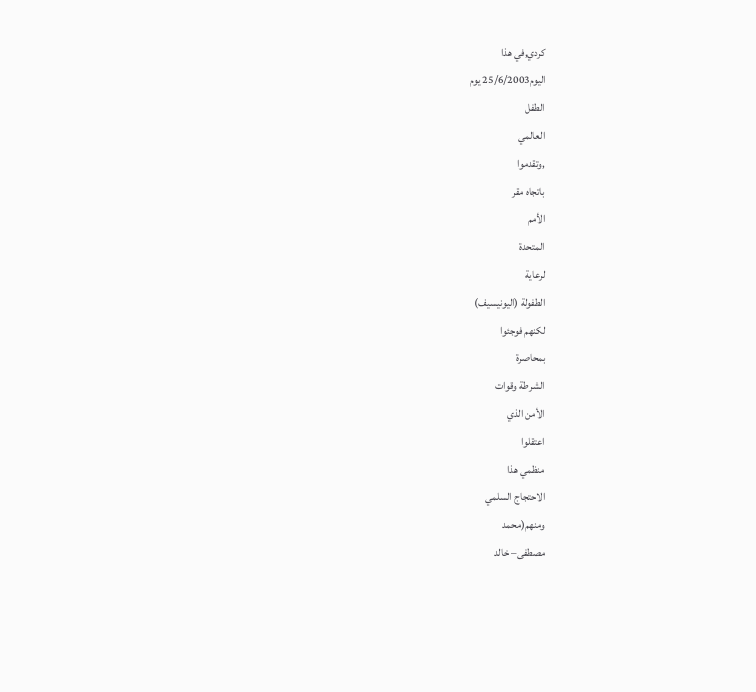كردي,في هذا
اليوم25/6/2003 يوم
الطفل
العالمي
,وتقدموا
باتجاه مقر
الأمم
المتحدة
لرعاية
الطفولة (اليونيسيف)
لكنهم فوجئوا
بمحاصرة
الشرطة وقوات
الأمن الذي
اعتقلوا
منظمي هذا
الاحتجاج السلمي
ومنهم(محمد
مصطفى– خالد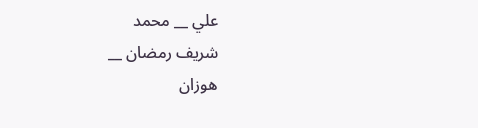علي __ محمد
شريف رمضان __
هوزان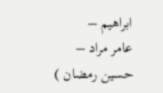ابراهيم –
عامر مراد –
حسين رمضان )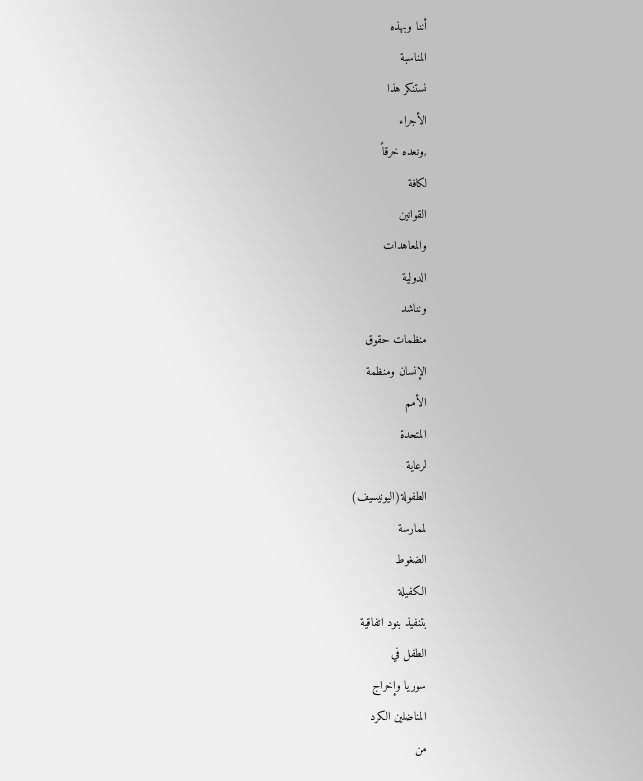أننا وبهذه
المناسبة
نستنكر هذا
الأجراء
,ونعده خرقاً
لكافة
القوانين
والمعاهدات
الدولية
ونناشد
منظمات حقوق
الإنسان ومنظمة
الأمم
المتحدة
لرعاية
الطفولة(اليونيسيف)
لممارسة
الضغوط
الكفيلة
بتنفيذ بنود اتفاقية
الطفل في
سوريا وإخراج
المناضلين الكرد
من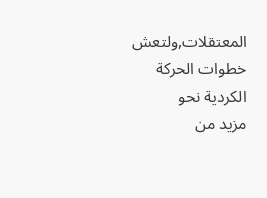المعتقلات,ولتعش
خطوات الحركة
الكردية نحو
مزيد من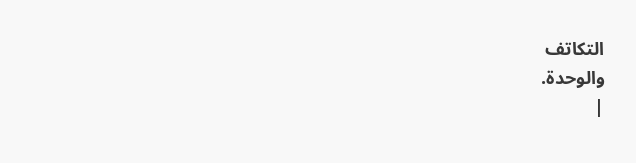التكاتف
والوحدة.
|